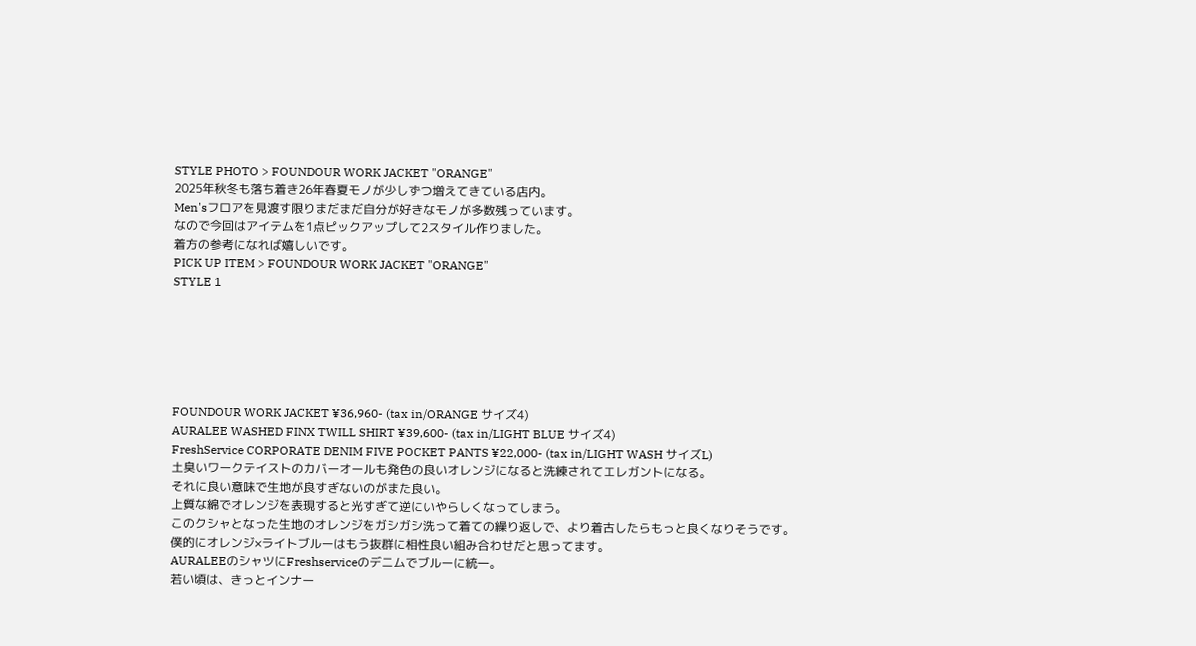STYLE PHOTO > FOUNDOUR WORK JACKET "ORANGE"
2025年秋冬も落ち着き26年春夏モノが少しずつ増えてきている店内。
Men'sフロアを見渡す限りまだまだ自分が好きなモノが多数残っています。
なので今回はアイテムを1点ピックアップして2スタイル作りました。
着方の参考になれば嬉しいです。
PICK UP ITEM > FOUNDOUR WORK JACKET "ORANGE"
STYLE 1






FOUNDOUR WORK JACKET ¥36,960- (tax in/ORANGE サイズ4)
AURALEE WASHED FINX TWILL SHIRT ¥39,600- (tax in/LIGHT BLUE サイズ4)
FreshService CORPORATE DENIM FIVE POCKET PANTS ¥22,000- (tax in/LIGHT WASH サイズL)
土臭いワークテイストのカバーオールも発色の良いオレンジになると洗練されてエレガントになる。
それに良い意味で生地が良すぎないのがまた良い。
上質な綿でオレンジを表現すると光すぎて逆にいやらしくなってしまう。
このクシャとなった生地のオレンジをガシガシ洗って着ての繰り返しで、より着古したらもっと良くなりそうです。
僕的にオレンジ×ライトブルーはもう抜群に相性良い組み合わせだと思ってます。
AURALEEのシャツにFreshserviceのデニムでブルーに統一。
若い頃は、きっとインナー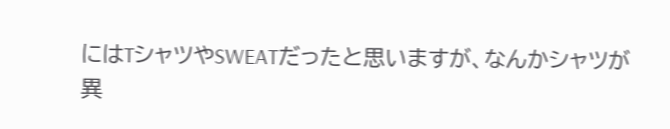にはTシャツやSWEATだったと思いますが、なんかシャツが異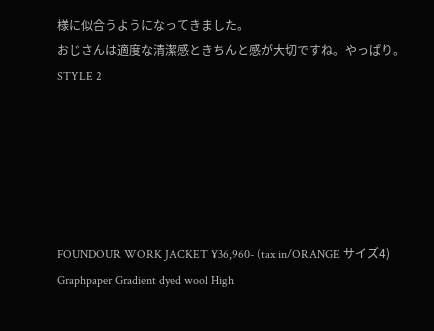様に似合うようになってきました。
おじさんは適度な清潔感ときちんと感が大切ですね。やっぱり。
STYLE 2






FOUNDOUR WORK JACKET ¥36,960- (tax in/ORANGE サイズ4)
Graphpaper Gradient dyed wool High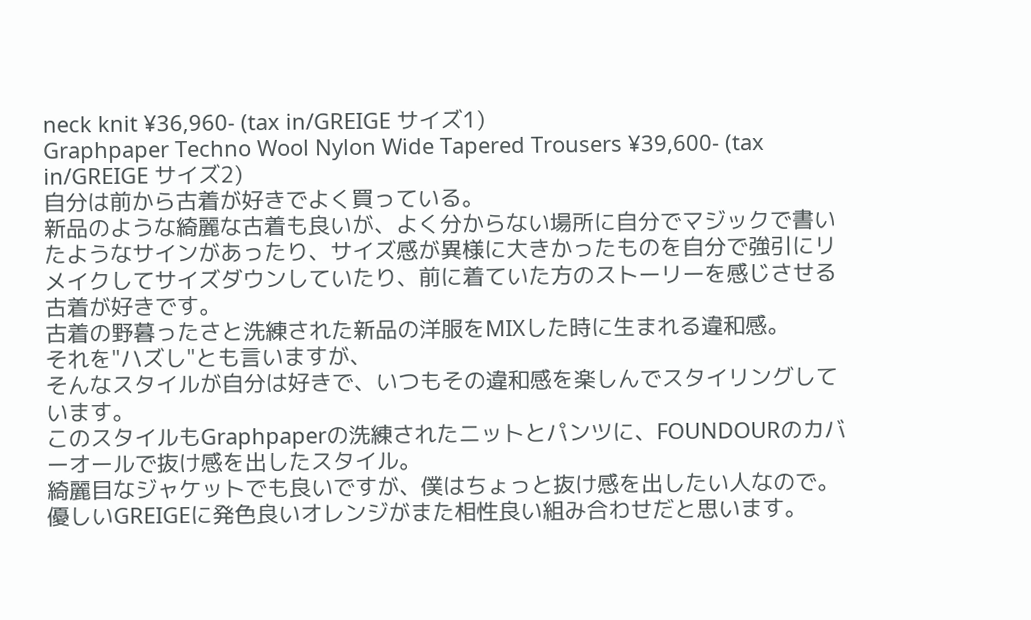neck knit ¥36,960- (tax in/GREIGE サイズ1)
Graphpaper Techno Wool Nylon Wide Tapered Trousers ¥39,600- (tax in/GREIGE サイズ2)
自分は前から古着が好きでよく買っている。
新品のような綺麗な古着も良いが、よく分からない場所に自分でマジックで書いたようなサインがあったり、サイズ感が異様に大きかったものを自分で強引にリメイクしてサイズダウンしていたり、前に着ていた方のストーリーを感じさせる古着が好きです。
古着の野暮ったさと洗練された新品の洋服をMIXした時に生まれる違和感。
それを"ハズし"とも言いますが、
そんなスタイルが自分は好きで、いつもその違和感を楽しんでスタイリングしています。
このスタイルもGraphpaperの洗練されたニットとパンツに、FOUNDOURのカバーオールで抜け感を出したスタイル。
綺麗目なジャケットでも良いですが、僕はちょっと抜け感を出したい人なので。
優しいGREIGEに発色良いオレンジがまた相性良い組み合わせだと思います。